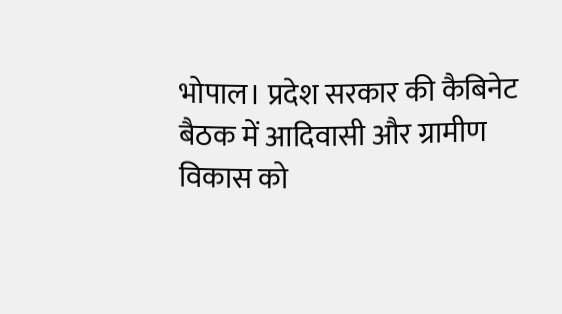भोपाल। प्रदेश सरकार की कैबिनेट बैठक में आदिवासी और ग्रामीण विकास को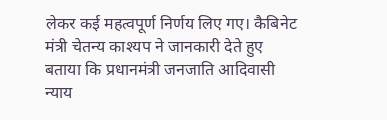लेकर कई महत्वपूर्ण निर्णय लिए गए। कैबिनेट मंत्री चेतन्य काश्यप ने जानकारी देते हुए बताया कि प्रधानमंत्री जनजाति आदिवासी न्याय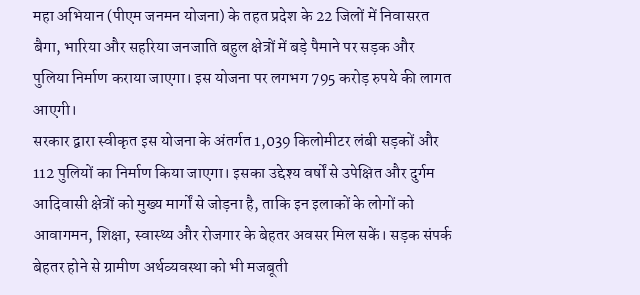महा अभियान (पीएम जनमन योजना) के तहत प्रदेश के 22 जिलों में निवासरत बैगा, भारिया और सहरिया जनजाति बहुल क्षेत्रों में बड़े पैमाने पर सड़क और पुलिया निर्माण कराया जाएगा। इस योजना पर लगभग 795 करोड़ रुपये की लागत आएगी।
सरकार द्वारा स्वीकृत इस योजना के अंतर्गत 1,039 किलोमीटर लंबी सड़कों और 112 पुलियों का निर्माण किया जाएगा। इसका उद्देश्य वर्षों से उपेक्षित और दुर्गम आदिवासी क्षेत्रों को मुख्य मार्गों से जोड़ना है, ताकि इन इलाकों के लोगों को आवागमन, शिक्षा, स्वास्थ्य और रोजगार के बेहतर अवसर मिल सकें। सड़क संपर्क बेहतर होने से ग्रामीण अर्थव्यवस्था को भी मजबूती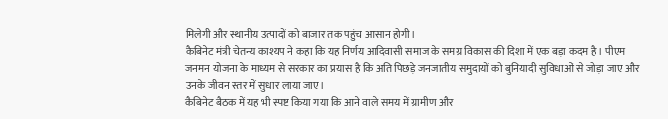मिलेगी और स्थानीय उत्पादों को बाजार तक पहुंच आसान होगी।
कैबिनेट मंत्री चेतन्य काश्यप ने कहा कि यह निर्णय आदिवासी समाज के समग्र विकास की दिशा में एक बड़ा कदम है। पीएम जनमन योजना के माध्यम से सरकार का प्रयास है कि अति पिछड़े जनजातीय समुदायों को बुनियादी सुविधाओं से जोड़ा जाए और उनके जीवन स्तर में सुधार लाया जाए।
कैबिनेट बैठक में यह भी स्पष्ट किया गया कि आने वाले समय में ग्रामीण और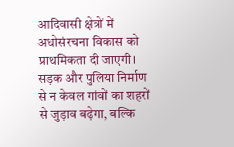आदिवासी क्षेत्रों में अधोसंरचना विकास को प्राथमिकता दी जाएगी। सड़क और पुलिया निर्माण से न केवल गांवों का शहरों से जुड़ाव बढ़ेगा, बल्कि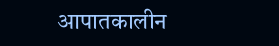आपातकालीन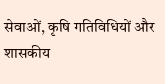सेवाओं, कृषि गतिविधियों और शासकीय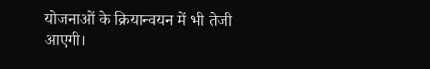योजनाओं के क्रियान्वयन में भी तेजी आएगी।